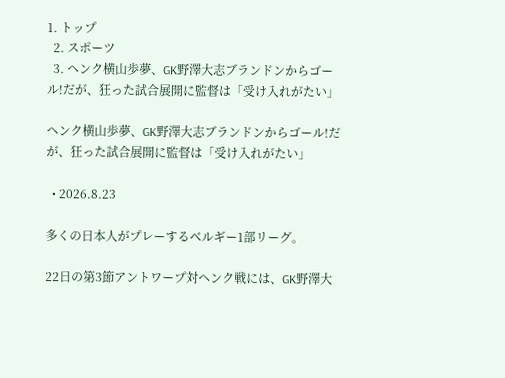1. トップ
  2. スポーツ
  3. ヘンク横山歩夢、GK野澤大志ブランドンからゴール!だが、狂った試合展開に監督は「受け入れがたい」

ヘンク横山歩夢、GK野澤大志ブランドンからゴール!だが、狂った試合展開に監督は「受け入れがたい」

  • 2026.8.23

多くの日本人がプレーするベルギー1部リーグ。

22日の第3節アントワープ対ヘンク戦には、GK野澤大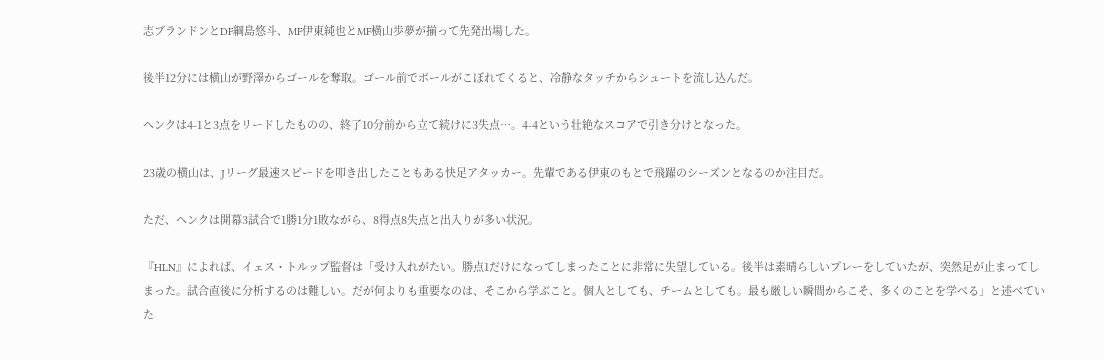志ブランドンとDF綱島悠斗、MF伊東純也とMF横山歩夢が揃って先発出場した。

後半12分には横山が野澤からゴールを奪取。ゴール前でボールがこぼれてくると、冷静なタッチからシュートを流し込んだ。

ヘンクは4-1と3点をリードしたものの、終了10分前から立て続けに3失点…。4-4という壮絶なスコアで引き分けとなった。

23歳の横山は、Jリーグ最速スピードを叩き出したこともある快足アタッカー。先輩である伊東のもとで飛躍のシーズンとなるのか注目だ。

ただ、ヘンクは開幕3試合で1勝1分1敗ながら、8得点8失点と出入りが多い状況。

『HLN』によれば、イェス・トルップ監督は「受け入れがたい。勝点1だけになってしまったことに非常に失望している。後半は素晴らしいプレーをしていたが、突然足が止まってしまった。試合直後に分析するのは難しい。だが何よりも重要なのは、そこから学ぶこと。個人としても、チームとしても。最も厳しい瞬間からこそ、多くのことを学べる」と述べていた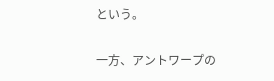という。

一方、アントワープの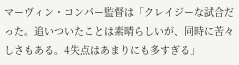マーヴィン・コンパー監督は「クレイジーな試合だった。追いついたことは素晴らしいが、同時に苦々しさもある。4失点はあまりにも多すぎる」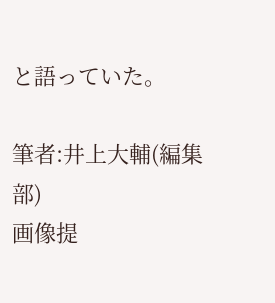と語っていた。

筆者:井上大輔(編集部)
画像提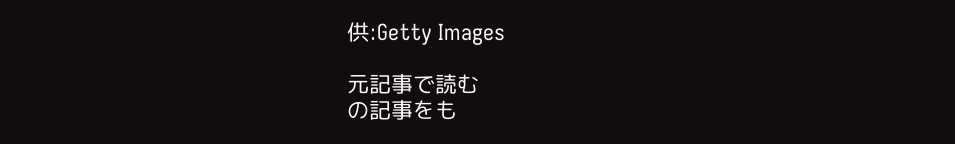供:Getty Images

元記事で読む
の記事をも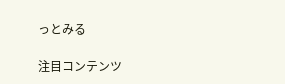っとみる

注目コンテンツ